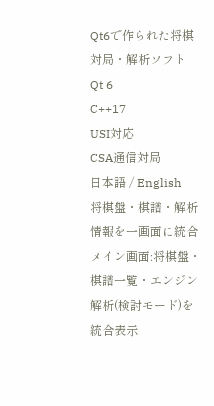Qt6で作られた将棋対局・解析ソフト
Qt 6
C++17
USI対応
CSA通信対局
日本語 / English
将棋盤・棋譜・解析情報を一画面に統合
メイン画面:将棋盤・棋譜一覧・エンジン解析(検討モード)を統合表示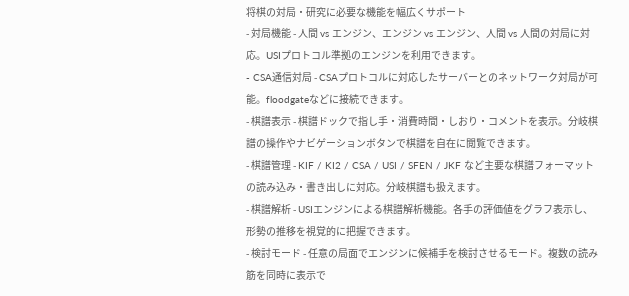将棋の対局・研究に必要な機能を幅広くサポート
- 対局機能 - 人間 vs エンジン、エンジン vs エンジン、人間 vs 人間の対局に対応。USIプロトコル準拠のエンジンを利用できます。
- CSA通信対局 - CSAプロトコルに対応したサーバーとのネットワーク対局が可能。floodgateなどに接続できます。
- 棋譜表示 - 棋譜ドックで指し手・消費時間・しおり・コメントを表示。分岐棋譜の操作やナビゲーションボタンで棋譜を自在に閲覧できます。
- 棋譜管理 - KIF / KI2 / CSA / USI / SFEN / JKF など主要な棋譜フォーマットの読み込み・書き出しに対応。分岐棋譜も扱えます。
- 棋譜解析 - USIエンジンによる棋譜解析機能。各手の評価値をグラフ表示し、形勢の推移を視覚的に把握できます。
- 検討モード - 任意の局面でエンジンに候補手を検討させるモード。複数の読み筋を同時に表示で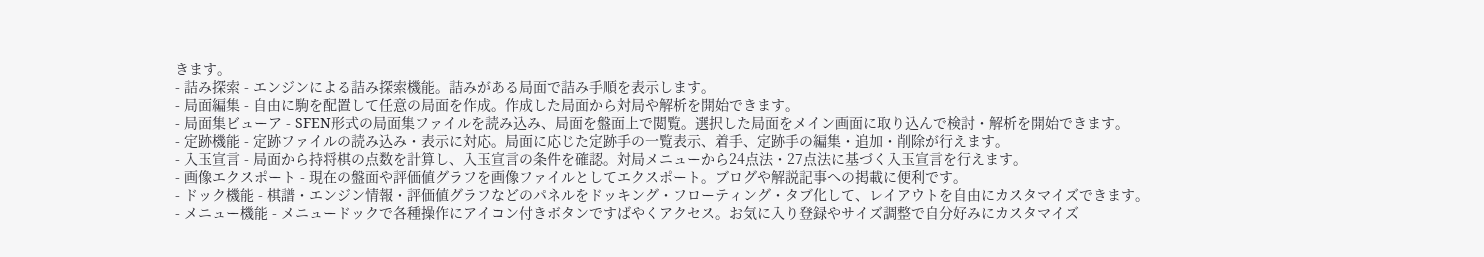きます。
- 詰み探索 - エンジンによる詰み探索機能。詰みがある局面で詰み手順を表示します。
- 局面編集 - 自由に駒を配置して任意の局面を作成。作成した局面から対局や解析を開始できます。
- 局面集ビューア - SFEN形式の局面集ファイルを読み込み、局面を盤面上で閲覧。選択した局面をメイン画面に取り込んで検討・解析を開始できます。
- 定跡機能 - 定跡ファイルの読み込み・表示に対応。局面に応じた定跡手の一覧表示、着手、定跡手の編集・追加・削除が行えます。
- 入玉宣言 - 局面から持将棋の点数を計算し、入玉宣言の条件を確認。対局メニューから24点法・27点法に基づく入玉宣言を行えます。
- 画像エクスポート - 現在の盤面や評価値グラフを画像ファイルとしてエクスポート。ブログや解説記事への掲載に便利です。
- ドック機能 - 棋譜・エンジン情報・評価値グラフなどのパネルをドッキング・フローティング・タブ化して、レイアウトを自由にカスタマイズできます。
- メニュー機能 - メニュードックで各種操作にアイコン付きボタンですばやくアクセス。お気に入り登録やサイズ調整で自分好みにカスタマイズ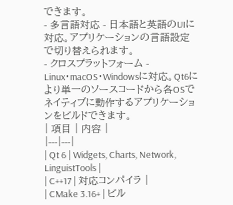できます。
- 多言語対応 - 日本語と英語のUIに対応。アプリケーションの言語設定で切り替えられます。
- クロスプラットフォーム - Linux・macOS・Windowsに対応。Qt6により単一のソースコードから各OSでネイティブに動作するアプリケーションをビルドできます。
| 項目 | 内容 |
|---|---|
| Qt 6 | Widgets, Charts, Network, LinguistTools |
| C++17 | 対応コンパイラ |
| CMake 3.16+ | ビル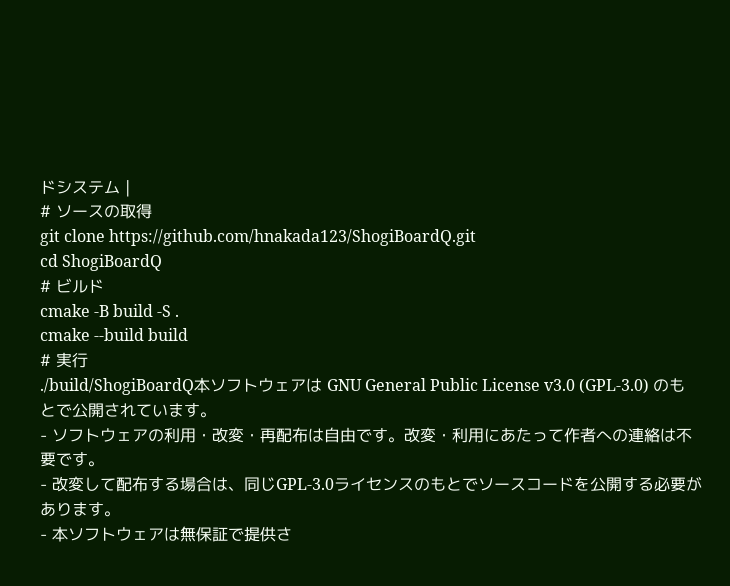ドシステム |
# ソースの取得
git clone https://github.com/hnakada123/ShogiBoardQ.git
cd ShogiBoardQ
# ビルド
cmake -B build -S .
cmake --build build
# 実行
./build/ShogiBoardQ本ソフトウェアは GNU General Public License v3.0 (GPL-3.0) のもとで公開されています。
- ソフトウェアの利用・改変・再配布は自由です。改変・利用にあたって作者への連絡は不要です。
- 改変して配布する場合は、同じGPL-3.0ライセンスのもとでソースコードを公開する必要があります。
- 本ソフトウェアは無保証で提供さ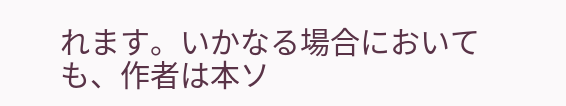れます。いかなる場合においても、作者は本ソ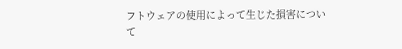フトウェアの使用によって生じた損害について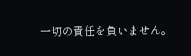一切の責任を負いません。